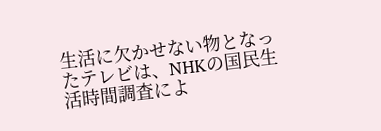生活に欠かせない物となったテレビは、NHKの国民生活時間調査によ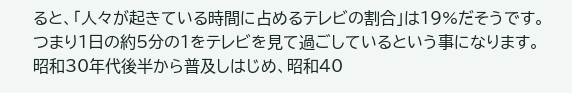ると、「人々が起きている時間に占めるテレビの割合」は19%だそうです。つまり1日の約5分の1をテレビを見て過ごしているという事になります。
昭和30年代後半から普及しはじめ、昭和40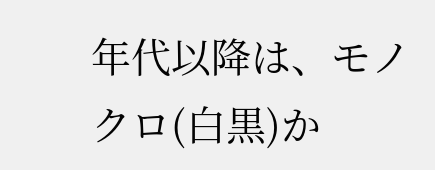年代以降は、モノクロ(白黒)か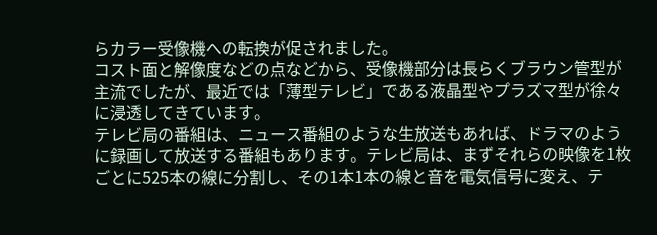らカラー受像機への転換が促されました。
コスト面と解像度などの点などから、受像機部分は長らくブラウン管型が主流でしたが、最近では「薄型テレビ」である液晶型やプラズマ型が徐々に浸透してきています。
テレビ局の番組は、ニュース番組のような生放送もあれば、ドラマのように録画して放送する番組もあります。テレビ局は、まずそれらの映像を1枚ごとに525本の線に分割し、その1本1本の線と音を電気信号に変え、テ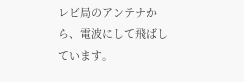レビ局のアンテナから、電波にして飛ばしています。